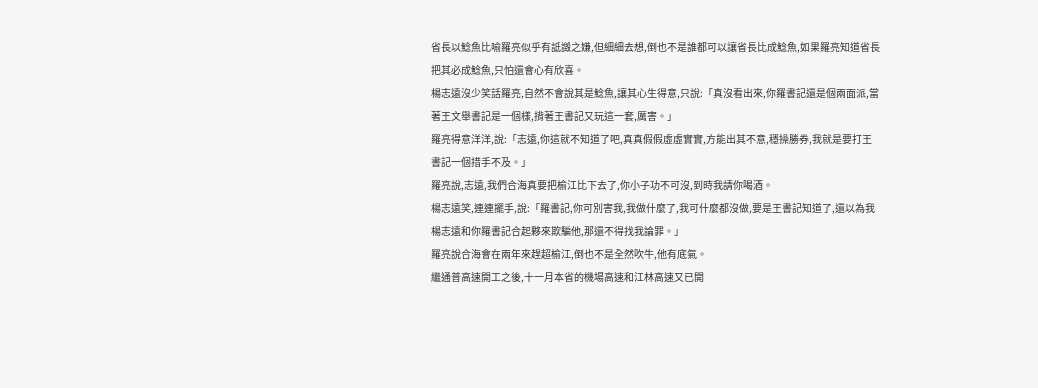省長以鯰魚比喻羅亮似乎有詆譭之嫌,但細細去想,倒也不是誰都可以讓省長比成鯰魚,如果羅亮知道省長把其必成鯰魚,只怕還會心有欣喜。
楊志遠沒少笑話羅亮,自然不會說其是鯰魚,讓其心生得意,只說:「真沒看出來,你羅書記還是個兩面派,當著王文舉書記是一個樣,揹著王書記又玩這一套,厲害。」
羅亮得意洋洋,說:「志遠,你這就不知道了吧,真真假假虛虛實實,方能出其不意,穩操勝券,我就是要打王書記一個措手不及。」
羅亮說,志遠,我們合海真要把榆江比下去了,你小子功不可沒,到時我請你喝酒。
楊志遠笑,連連擺手,說:「羅書記,你可別害我,我做什麼了,我可什麼都沒做,要是王書記知道了,還以為我楊志遠和你羅書記合起夥來欺騙他,那還不得找我論罪。」
羅亮說合海會在兩年來趕超榆江,倒也不是全然吹牛,他有底氣。
繼通普高速開工之後,十一月本省的機場高速和江林高速又已開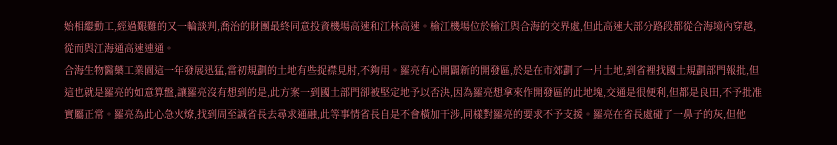始相繼動工,經過艱難的又一輪談判,喬治的財團最終同意投資機場高速和江林高速。榆江機場位於榆江與合海的交界處,但此高速大部分路段都從合海境內穿越,從而與江海通高速連通。
合海生物醫藥工業園這一年發展迅猛,當初規劃的土地有些捉襟見肘,不夠用。羅亮有心開闢新的開發區,於是在市郊劃了一片土地,到省裡找國土規劃部門報批,但這也就是羅亮的如意算盤,讓羅亮沒有想到的是,此方案一到國土部門卻被堅定地予以否決,因為羅亮想拿來作開發區的此地塊,交通是很便利,但都是良田,不予批准實屬正常。羅亮為此心急火燎,找到周至誠省長去尋求通融,此等事情省長自是不會橫加干涉,同樣對羅亮的要求不予支援。羅亮在省長處碰了一鼻子的灰,但他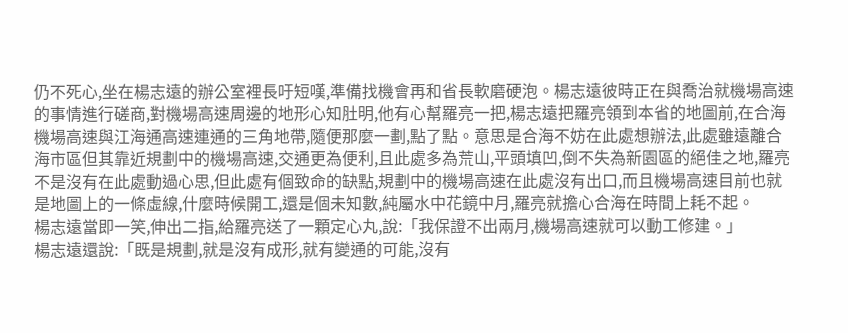仍不死心,坐在楊志遠的辦公室裡長吁短嘆,準備找機會再和省長軟磨硬泡。楊志遠彼時正在與喬治就機場高速的事情進行磋商,對機場高速周邊的地形心知肚明,他有心幫羅亮一把,楊志遠把羅亮領到本省的地圖前,在合海機場高速與江海通高速連通的三角地帶,隨便那麼一劃,點了點。意思是合海不妨在此處想辦法,此處雖遠離合海市區但其靠近規劃中的機場高速,交通更為便利,且此處多為荒山,平頭填凹,倒不失為新園區的絕佳之地,羅亮不是沒有在此處動過心思,但此處有個致命的缺點,規劃中的機場高速在此處沒有出口,而且機場高速目前也就是地圖上的一條虛線,什麼時候開工,還是個未知數,純屬水中花鏡中月,羅亮就擔心合海在時間上耗不起。
楊志遠當即一笑,伸出二指,給羅亮送了一顆定心丸,說:「我保證不出兩月,機場高速就可以動工修建。」
楊志遠還說:「既是規劃,就是沒有成形,就有變通的可能,沒有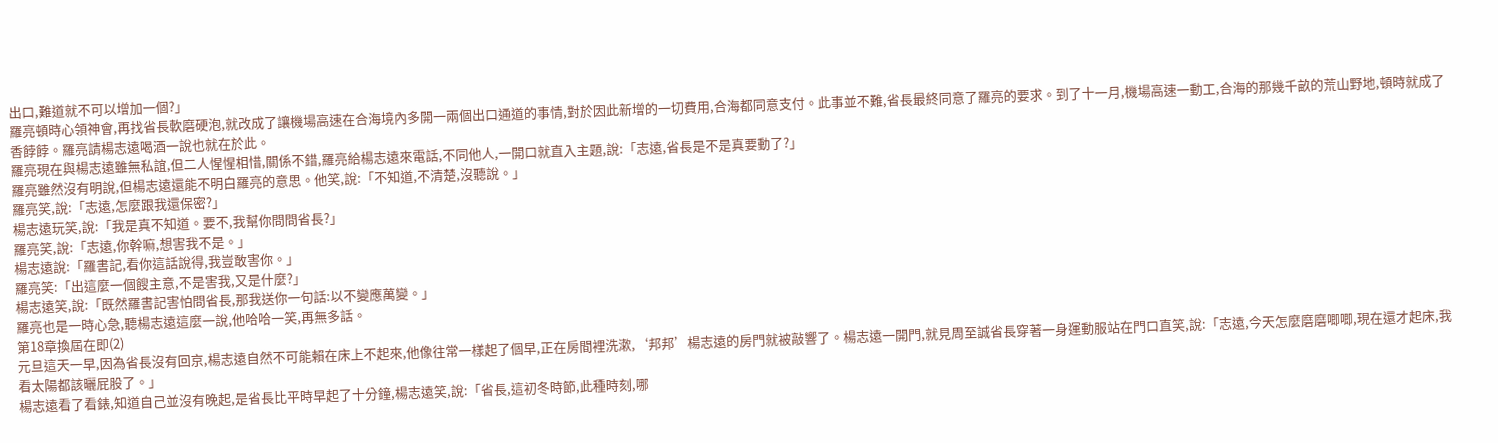出口,難道就不可以增加一個?」
羅亮頓時心領神會,再找省長軟磨硬泡,就改成了讓機場高速在合海境內多開一兩個出口通道的事情,對於因此新增的一切費用,合海都同意支付。此事並不難,省長最終同意了羅亮的要求。到了十一月,機場高速一動工,合海的那幾千畝的荒山野地,頓時就成了香餑餑。羅亮請楊志遠喝酒一說也就在於此。
羅亮現在與楊志遠雖無私誼,但二人惺惺相惜,關係不錯,羅亮給楊志遠來電話,不同他人,一開口就直入主題,說:「志遠,省長是不是真要動了?」
羅亮雖然沒有明說,但楊志遠還能不明白羅亮的意思。他笑,說:「不知道,不清楚,沒聽說。」
羅亮笑,說:「志遠,怎麼跟我還保密?」
楊志遠玩笑,說:「我是真不知道。要不,我幫你問問省長?」
羅亮笑,說:「志遠,你幹嘛,想害我不是。」
楊志遠說:「羅書記,看你這話說得,我豈敢害你。」
羅亮笑:「出這麼一個餿主意,不是害我,又是什麼?」
楊志遠笑,說:「既然羅書記害怕問省長,那我送你一句話:以不變應萬變。」
羅亮也是一時心急,聽楊志遠這麼一說,他哈哈一笑,再無多話。
第18章換屆在即(2)
元旦這天一早,因為省長沒有回京,楊志遠自然不可能賴在床上不起來,他像往常一樣起了個早,正在房間裡洗漱,‘邦邦’楊志遠的房門就被敲響了。楊志遠一開門,就見周至誠省長穿著一身運動服站在門口直笑,說:「志遠,今天怎麼磨磨唧唧,現在還才起床,我看太陽都該曬屁股了。」
楊志遠看了看錶,知道自己並沒有晚起,是省長比平時早起了十分鐘,楊志遠笑,說:「省長,這初冬時節,此種時刻,哪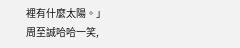裡有什麼太陽。」
周至誠哈哈一笑,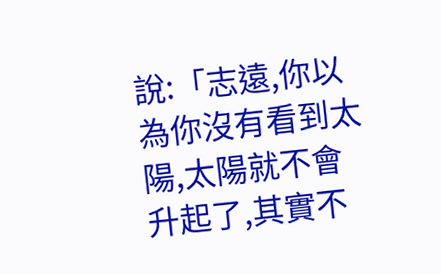說:「志遠,你以為你沒有看到太陽,太陽就不會升起了,其實不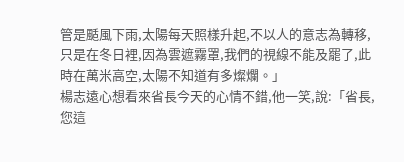管是颳風下雨,太陽每天照樣升起,不以人的意志為轉移,只是在冬日裡,因為雲遮霧罩,我們的視線不能及罷了,此時在萬米高空,太陽不知道有多燦爛。」
楊志遠心想看來省長今天的心情不錯,他一笑,說:「省長,您這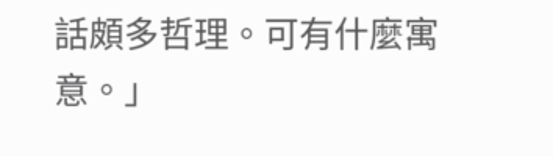話頗多哲理。可有什麼寓意。」